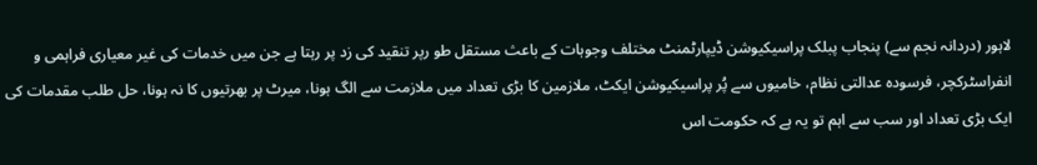لاہور (دردانہ نجم سے) پنجاب پبلک پراسیکیوشن ڈیپارٹمنٹ مختلف وجوہات کے باعث مستقل طو رپر تنقید کی زد پر رہتا ہے جن میں خدمات کی غیر معیاری فراہمی و انفراسٹرکچر، فرسودہ عدالتی نظام، خامیوں سے پُر پراسیکیوشن ایکٹ، ملازمین کا بڑی تعداد میں ملازمت سے الگ ہونا، میرٹ پر بھرتیوں کا نہ ہونا، حل طلب مقدمات کی ایک بڑی تعداد اور سب سے اہم تو یہ ہے کہ حکومت اس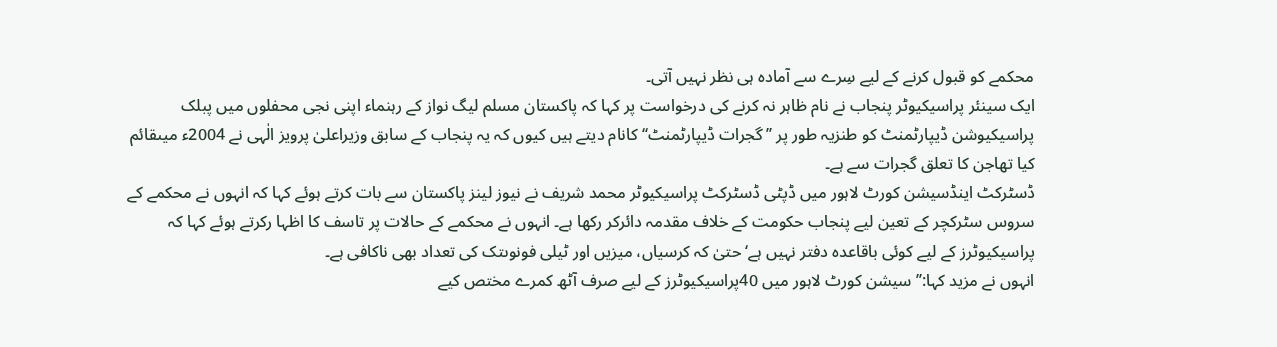محکمے کو قبول کرنے کے لیے سِرے سے آمادہ ہی نظر نہیں آتی۔
ایک سینئر پراسیکیوٹر پنجاب نے نام ظاہر نہ کرنے کی درخواست پر کہا کہ پاکستان مسلم لیگ نواز کے رہنماء اپنی نجی محفلوں میں پبلک پراسیکیوشن ڈیپارٹمنٹ کو طنزیہ طور پر ’’گجرات ڈیپارٹمنٹ‘‘ کانام دیتے ہیں کیوں کہ یہ پنجاب کے سابق وزیراعلیٰ پرویز الٰہی نے 2004ء میںقائم کیا تھاجن کا تعلق گجرات سے ہے۔
ڈسٹرکٹ اینڈسیشن کورٹ لاہور میں ڈپٹی ڈسٹرکٹ پراسیکیوٹر محمد شریف نے نیوز لینز پاکستان سے بات کرتے ہوئے کہا کہ انہوں نے محکمے کے سروس سٹرکچر کے تعین لیے پنجاب حکومت کے خلاف مقدمہ دائرکر رکھا ہے۔ انہوں نے محکمے کے حالات پر تاسف کا اظہا رکرتے ہوئے کہا کہ پراسیکیوٹرز کے لیے کوئی باقاعدہ دفتر نہیں ہے‘ حتیٰ کہ کرسیاں، میزیں اور ٹیلی فونوںتک کی تعداد بھی ناکافی ہے۔
انہوں نے مزید کہا:’’ سیشن کورٹ لاہور میں 40پراسیکیوٹرز کے لیے صرف آٹھ کمرے مختص کیے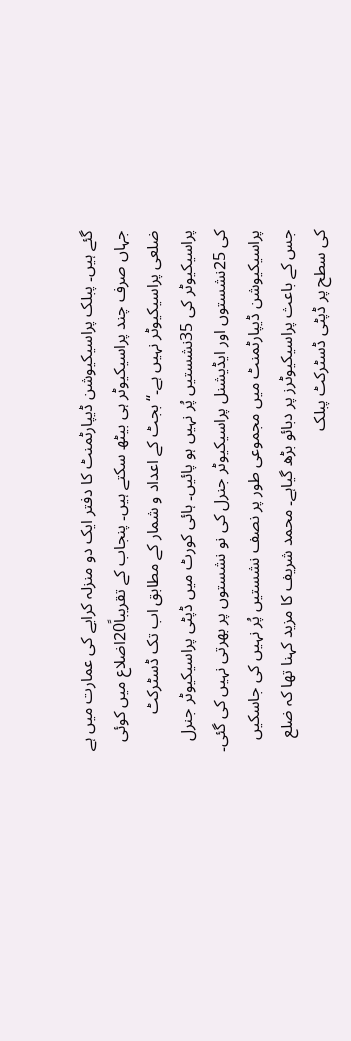گئے ہیں۔ پبلک پراسیکیوشن ڈیپارٹمنٹ کا دفتر ایک دو منزلہ کرایے کی عمارت میں ہے جہاں صرف چند پراسیکیوٹر ہی بیٹھ سکتے ہیں۔ پنجاب کے تقریباً20اضلاع میں کوئی ضلعی پراسیکیوٹر نہیں ہے۔‘‘ بجٹ کے اعداد و شمار کے مطابق اب تک ڈسٹرکٹ پراسیکیوٹر کی 35نشستیں پُر نہیں ہو پائیں۔ ہائی کورٹ میں ڈپٹی پراسیکیوٹر جنرل کی 25نشستوں اور ایڈیشنل پراسیکیوٹر جنرل کی نو نشستوں پر بھرتی نہیں کی گئی۔ پراسیکیوشن ڈیپارٹمنٹ میں مجموعی طور پر نصف نشستیں پُر نہیں کی جاسکیں جس کے باعث پراسیکیوٹرز پر دبائو بڑھ گیاہے۔ محمد شریف کا مزید کہنا تھا کہ ضلع کی سطح پر ڈپٹی ڈسٹرکٹ پبلک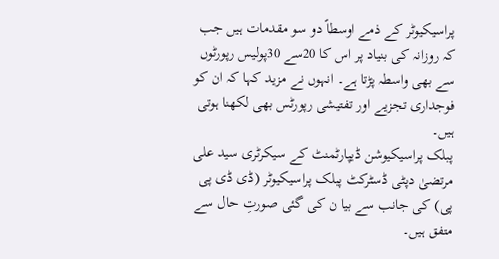پراسیکیوٹر کے ذمے اوسطاً دو سو مقدمات ہیں جب کہ روزانہ کی بنیاد پر اس کا 20سے 30پولیس رپورٹوں سے بھی واسطہ پڑتا ہے۔ انہوں نے مزید کہا کہ ان کو فوجداری تجزیے اور تفتیشی رپورٹس بھی لکھنا ہوتی ہیں۔
پبلک پراسیکیوشن ڈیپارٹمنٹ کے سیکرٹری سید علی مرتضیٰ دپٹی ڈسٹرکٹ پبلک پراسیکیوٹر (ڈی ڈی پی پی) کی جانب سے بیا ن کی گئی صورتِ حال سے متفق ہیں۔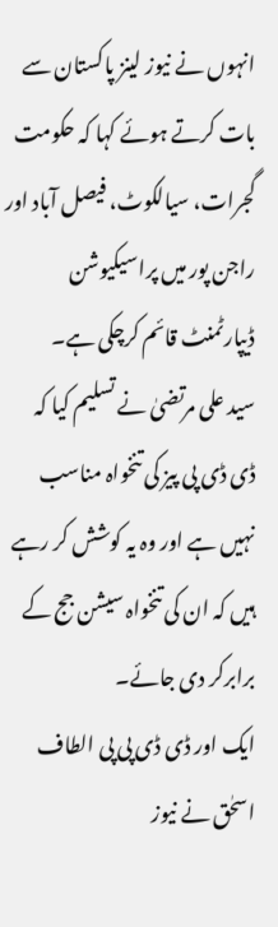انہوں نے نیوز لینز پاکستان سے بات کرتے ہوئے کہا کہ حکومت گجرات، سیالکوٹ، فیصل آباد اور راجن پور میں پراسیکیوشن ڈیپارٹمنٹ قائم کرچکی ہے۔
سید علی مرتضیٰ نے تسلیم کیا کہ ڈی ڈی پی پیز کی تنخواہ مناسب نہیں ہے اور وہ یہ کوشش کر رہے ہیں کہ ان کی تنخواہ سیشن جج کے برابرکر دی جائے۔
ایک اور ڈی ڈی پی پی الطاف اسحٰق نے نیوز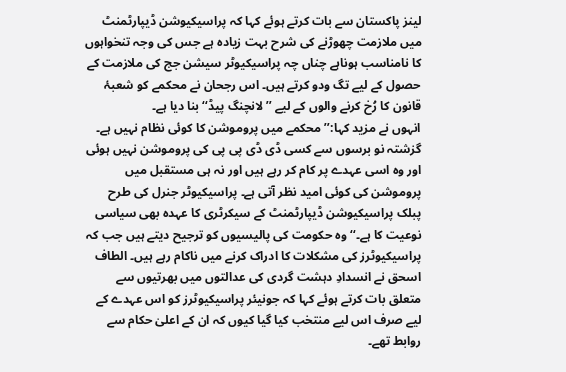لینز پاکستان سے بات کرتے ہوئے کہا کہ پراسیکیوشن ڈیپارٹمنٹ میں ملازمت چھوڑنے کی شرح بہت زیادہ ہے جس کی وجہ تنخواہوں کا نامناسب ہوناہے چناں چہ پراسیکیوٹر سیشن جج کی ملازمت کے حصول کے لیے تگ ودو کرتے ہیں۔ اس رجحان نے محکمے کو شعبۂ قانون کا رُخ کرنے والوں کے لیے ’’ لانچنگ پیڈ‘‘ بنا دیا ہے۔
انہوں نے مزید کہا:’’محکمے میں پروموشن کا کوئی نظام نہیں ہے۔ گزشتہ نو برسوں سے کسی ڈی ڈی پی پی کی پروموشن نہیں ہوئی اور وہ اسی عہدے پر کام کر رہے ہیں اور نہ ہی مستقبل میں پروموشن کی کوئی امید نظر آتی ہے۔ پراسیکیوٹر جنرل کی طرح پبلک پراسیکیوشن ڈیپارٹمنٹ کے سیکرٹری کا عہدہ بھی سیاسی نوعیت کا ہے۔‘‘ وہ حکومت کی پالیسیوں کو ترجیح دیتے ہیں جب کہ پراسیکیوٹرز کی مشکلات کا ادراک کرنے میں ناکام رہے ہیں۔ الطاف اسحق نے انسدادِ دہشت گردی کی عدالتوں میں بھرتیوں سے متعلق بات کرتے ہوئے کہا کہ جونیئر پراسیکیوٹرز کو اس عہدے کے لیے صرف اس لیے منتخب کیا گیا کیوں کہ ان کے اعلیٰ حکام سے روابط تھے۔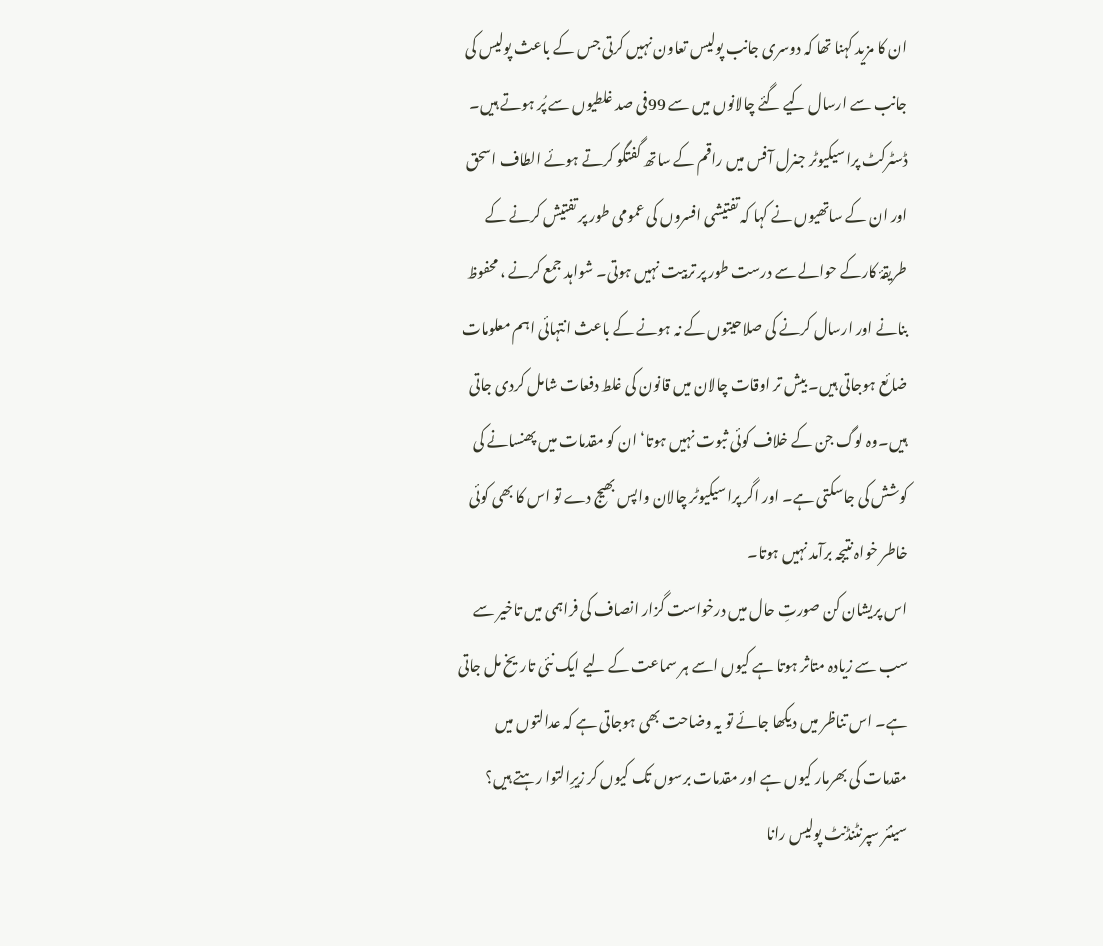ان کا مزید کہنا تھا کہ دوسری جانب پولیس تعاون نہیں کرتی جس کے باعث پولیس کی جانب سے ارسال کیے گئے چالانوں میں سے 99فی صد غلطیوں سے پُر ہوتے ہیں۔
ڈسٹرکٹ پراسیکیوٹر جنرل آفس میں راقم کے ساتھ گفتگو کرتے ہوئے الطاف اسحق اور ان کے ساتھیوں نے کہا کہ تفتیشی افسروں کی عمومی طور پر تفتیش کرنے کے طریقۂ کارکے حوالے سے درست طور پر تربیت نہیں ہوتی۔ شواہد جمع کرنے ، محفوظ بنانے اور ارسال کرنے کی صلاحیتوں کے نہ ہونے کے باعث انتہائی اہم معلومات ضائع ہوجاتی ہیں۔ بیش تر اوقات چالان میں قانون کی غلط دفعات شامل کردی جاتی ہیں۔وہ لوگ جن کے خلاف کوئی ثبوت نہیں ہوتا‘ ان کو مقدمات میں پھنسانے کی کوشش کی جاسکتی ہے۔ اور اگر پراسیکیوٹر چالان واپس بھیج دے تو اس کا بھی کوئی خاطر خواہ نتیجہ برآمد نہیں ہوتا۔
اس پریشان کن صورتِ حال میں درخواست گزار انصاف کی فراہمی میں تاخیر سے سب سے زیادہ متاثر ہوتا ہے کیوں اسے ہر سماعت کے لیے ایک نئی تاریخ مل جاتی ہے۔ اس تناظر میں دیکھا جائے تو یہ وضاحت بھی ہوجاتی ہے کہ عدالتوں میں مقدمات کی بھرمار کیوں ہے اور مقدمات برسوں تک کیوں کر زیرِالتوا رہتے ہیں؟
سینئر سپرنٹنڈنٹ پولیس رانا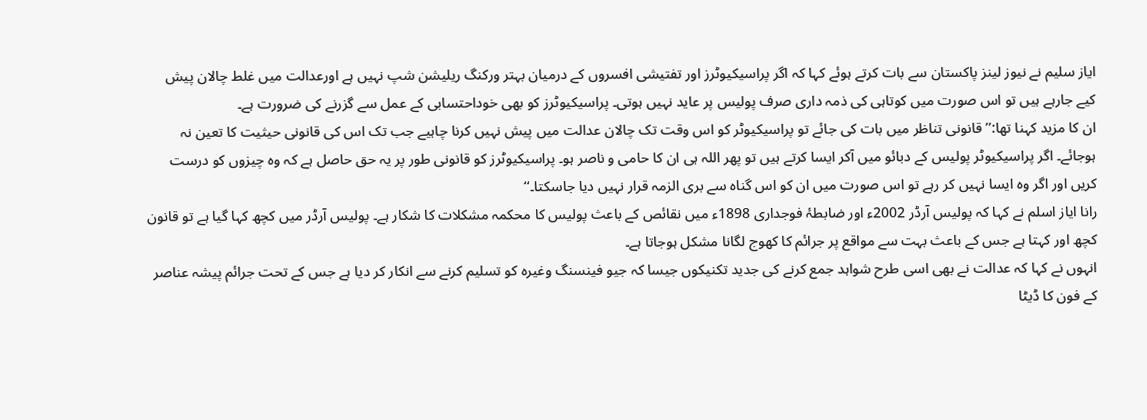ایاز سلیم نے نیوز لینز پاکستان سے بات کرتے ہوئے کہا کہ اگر پراسیکیوٹرز اور تفتیشی افسروں کے درمیان بہتر ورکنگ ریلیشن شپ نہیں ہے اورعدالت میں غلط چالان پیش کیے جارہے ہیں تو اس صورت میں کوتاہی کی ذمہ داری صرف پولیس پر عاید نہیں ہوتی۔ پراسیکیوٹرز کو بھی خوداحتسابی کے عمل سے گزرنے کی ضرورت ہے۔
ان کا مزید کہنا تھا:’’ قانونی تناظر میں بات کی جائے تو پراسیکیوٹر کو اس وقت تک چالان عدالت میں پیش نہیں کرنا چاہیے جب تک اس کی قانونی حیثیت کا تعین نہ ہوجائے۔ اگر پراسیکیوٹر پولیس کے دبائو میں آکر ایسا کرتے ہیں تو پھر اللہ ہی ان کا حامی و ناصر ہو۔ پراسیکیوٹرز کو قانونی طور پر یہ حق حاصل ہے کہ وہ چیزوں کو درست کریں اور اگر وہ ایسا نہیں کر رہے تو اس صورت میں ان کو اس گناہ سے بری الزمہ قرار نہیں دیا جاسکتا۔‘‘
رانا ایاز اسلم نے کہا کہ پولیس آرڈر 2002ء اور ضابطۂ فوجداری 1898ء میں نقائص کے باعث پولیس کا محکمہ مشکلات کا شکار ہے۔ پولیس آرڈر میں کچھ کہا گیا ہے تو قانون کچھ اور کہتا ہے جس کے باعث بہت سے مواقع پر جرائم کا کھوج لگانا مشکل ہوجاتا ہے۔
انہوں نے کہا کہ عدالت نے بھی اسی طرح شواہد جمع کرنے کی جدید تکنیکوں جیسا کہ جیو فینسنگ وغیرہ کو تسلیم کرنے سے انکار کر دیا ہے جس کے تحت جرائم پیشہ عناصر کے فون کا ڈیٹا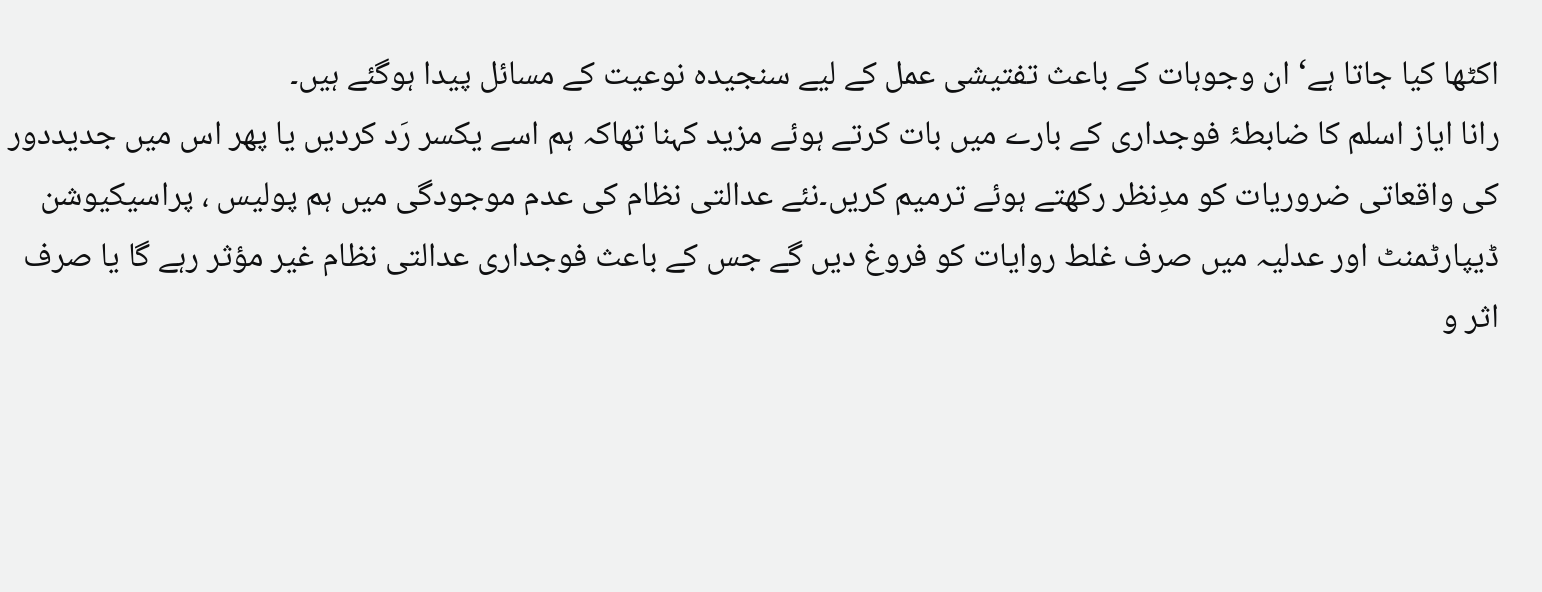اکٹھا کیا جاتا ہے‘ ان وجوہات کے باعث تفتیشی عمل کے لیے سنجیدہ نوعیت کے مسائل پیدا ہوگئے ہیں۔
رانا ایاز اسلم کا ضابطۂ فوجداری کے بارے میں بات کرتے ہوئے مزید کہنا تھاکہ ہم اسے یکسر رَد کردیں یا پھر اس میں جدیددور کی واقعاتی ضروریات کو مدِنظر رکھتے ہوئے ترمیم کریں۔نئے عدالتی نظام کی عدم موجودگی میں ہم پولیس ، پراسیکیوشن ڈیپارٹمنٹ اور عدلیہ میں صرف غلط روایات کو فروغ دیں گے جس کے باعث فوجداری عدالتی نظام غیر مؤثر رہے گا یا صرف اثر و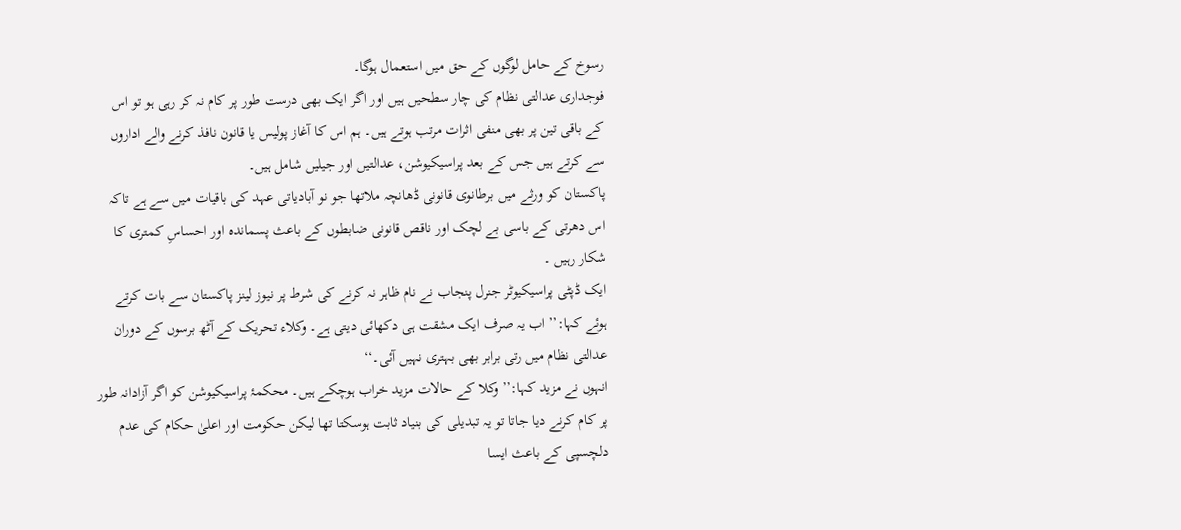رسوخ کے حامل لوگوں کے حق میں استعمال ہوگا۔
فوجداری عدالتی نظام کی چار سطحیں ہیں اور اگر ایک بھی درست طور پر کام نہ کر رہی ہو تو اس کے باقی تین پر بھی منفی اثرات مرتب ہوتے ہیں۔ ہم اس کا آغاز پولیس یا قانون نافذ کرنے والے اداروں سے کرتے ہیں جس کے بعد پراسیکیوشن، عدالتیں اور جیلیں شامل ہیں۔
پاکستان کو ورثے میں برطانوی قانونی ڈھانچہ ملاتھا جو نو آبادیاتی عہد کی باقیات میں سے ہے تاکہ اس دھرتی کے باسی بے لچک اور ناقص قانونی ضابطوں کے باعث پسماندہ اور احساسِ کمتری کا شکار رہیں ۔
ایک ڈپٹی پراسیکیوٹر جنرل پنجاب نے نام ظاہر نہ کرنے کی شرط پر نیوز لینز پاکستان سے بات کرتے ہوئے کہا:’’ اب یہ صرف ایک مشقت ہی دکھائی دیتی ہے۔ وکلاء تحریک کے آٹھ برسوں کے دوران عدالتی نظام میں رتی برابر بھی بہتری نہیں آئی۔‘‘
انہوں نے مزید کہا:’’ وکلا کے حالات مزید خراب ہوچکے ہیں۔ محکمۂ پراسیکیوشن کو اگر آزادانہ طور پر کام کرنے دیا جاتا تو یہ تبدیلی کی بنیاد ثابت ہوسکتا تھا لیکن حکومت اور اعلیٰ حکام کی عدم دلچسپی کے باعث ایسا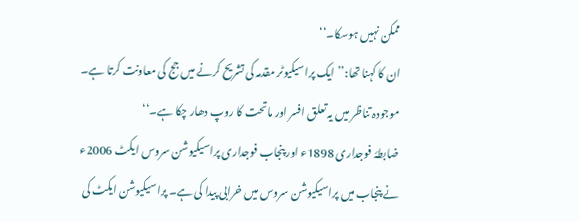ممکن نہیں ہوسکا۔‘‘
ان کا کہنا تھا:’’ ایک پراسیکیوٹر مقدمہ کی تشریح کرنے میں جج کی معاونت کرتا ہے۔ موجودہ تناظر میں یہ تعلق افسر اور ماتحت کا روپ دھار چکا ہے۔‘‘
ضابطۂ فوجداری 1898ء اور پنجاب فوجداری پراسیکیوشن سروس ایکٹ 2006ء نے پنجاب میں پراسیکیوشن سروس میں خرابی پیدا کی ہے۔ پراسیکیوشن ایکٹ کی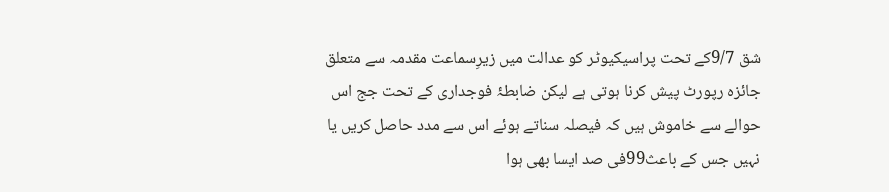شق 9/7کے تحت پراسیکیوٹر کو عدالت میں زیرِسماعت مقدمہ سے متعلق جائزہ رپورٹ پیش کرنا ہوتی ہے لیکن ضابطۂ فوجداری کے تحت جج اس حوالے سے خاموش ہیں کہ فیصلہ سناتے ہوئے اس سے مدد حاصل کریں یا نہیں جس کے باعث99فی صد ایسا بھی ہوا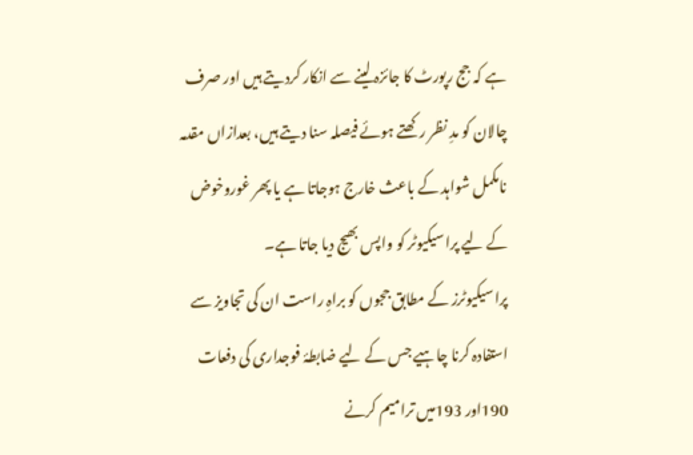ہے کہ جج رپورٹ کا جائزہ لینے سے انکار کردیتے ہیں اور صرف چالان کو مدِ نظر رکھتے ہوئے فیصلہ سنا دیتے ہیں، بعدازاں مقدمہ نامکمل شواہد کے باعث خارج ہوجاتا ہے یا پھر غوروخوض کے لیے پراسیکیوٹر کو واپس بھیج دیا جاتا ہے۔
پراسیکیوٹرز کے مطابق ججوں کو براہِ راست ان کی تجاویز سے استفادہ کرنا چاہیے جس کے لیے ضابطۂ فوجداری کی دفعات 190اور 193میں ترامیم کرنے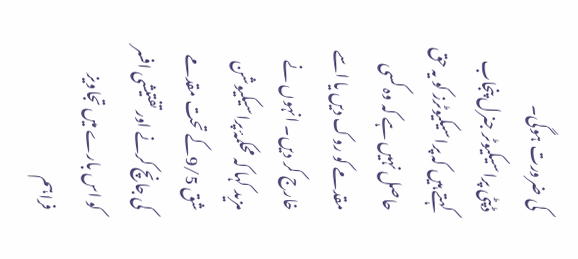کی ضرورت ہوگی۔
ڈپٹی پراسیکیوٹر جنرل پنجاب کہتے ہیں کہ پراسیکیوٹرز کو یہ حق حاصل نہیں ہے کہ وہ کسی مقدمے کو روک دیں یا اسے خارج کر دیں۔ انہوں نے مزید کہا کہ محکمۂ پراسیکیوشن شق 9/5کے تحت مقدمے کی جانچ کرنے اور تفتیشی افسر کو اس بارے میں تجاویز فراہم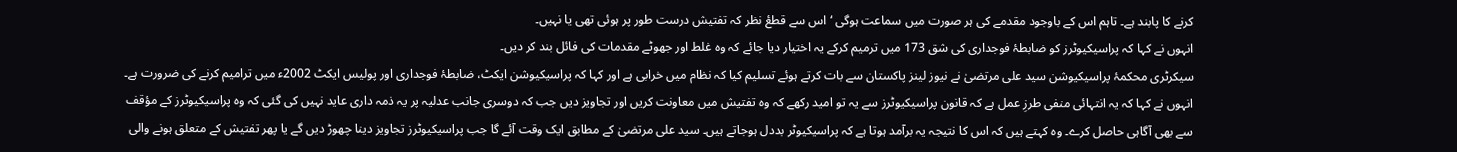کرنے کا پابند ہے۔ تاہم اس کے باوجود مقدمے کی ہر صورت میں سماعت ہوگی ‘ اس سے قطعٔ نظر کہ تفتیش درست طور پر ہوئی تھی یا نہیں۔
انہوں نے کہا کہ پراسیکیوٹرز کو ضابطۂ فوجداری کی شق 173 میں ترمیم کرکے یہ اختیار دیا جائے کہ وہ غلط اور جھوٹے مقدمات کی فائل بند کر دیں۔
سیکرٹری محکمۂ پراسیکیوشن سید علی مرتضیٰ نے نیوز لینز پاکستان سے بات کرتے ہوئے تسلیم کیا کہ نظام میں خرابی ہے اور کہا کہ پراسیکیوشن ایکٹ، ضابطۂ فوجداری اور پولیس ایکٹ 2002ء میں ترامیم کرنے کی ضرورت ہے۔ انہوں نے کہا کہ یہ انتہائی منفی طرزِ عمل ہے کہ قانون پراسیکیوٹرز سے یہ تو امید رکھے کہ وہ تفتیش میں معاونت کریں اور تجاویز دیں جب کہ دوسری جانب عدلیہ پر یہ ذمہ داری عاید نہیں کی گئی کہ وہ پراسیکیوٹرز کے مؤقف سے بھی آگاہی حاصل کرے۔ وہ کہتے ہیں کہ اس کا نتیجہ یہ برآمد ہوتا ہے کہ پراسیکیوٹر بددل ہوجاتے ہیں۔ سید علی مرتضیٰ کے مطابق ایک وقت آئے گا جب پراسیکیوٹرز تجاویز دینا چھوڑ دیں گے یا پھر تفتیش کے متعلق ہونے والی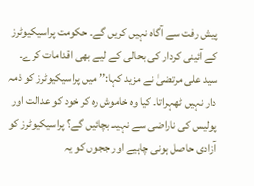پیش رفت سے آگاہ نہیں کریں گے۔ حکومت پراسیکیوٹرز کے آئینی کردار کی بحالی کے لیے بھی اقدامات کرے۔
سید علی مرتضیٰ نے مزید کہا:’’ میں پراسیکیوٹرز کو ذمہ دار نہیں ٹھہراتا۔ کیا وہ خاموش رہ کر خود کو عدالت اور پولیس کی ناراضی سے نہیںـ بچائیں گے؟ پراسیکیوٹرز کو آزادی حاصل ہونی چاہیے اور ججوں کو یہ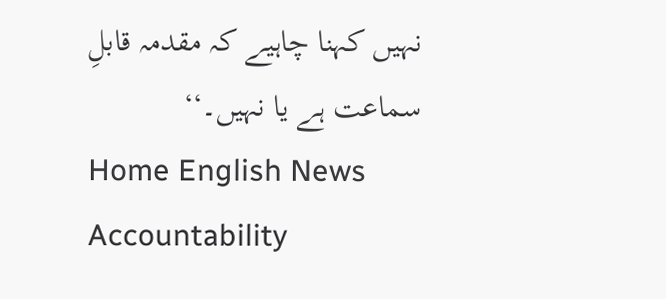نہیں کہنا چاہیے کہ مقدمہ قابلِ سماعت ہے یا نہیں۔‘‘
Home English News Accountability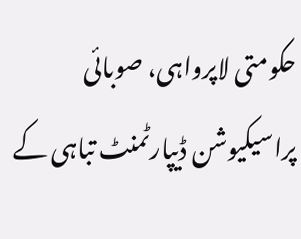حکومتی لاپرواہی، صوبائی پراسیکیوشن ڈیپارٹمنٹ تباہی کے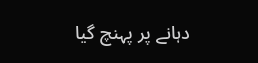دہانے پر پہنچ گیا